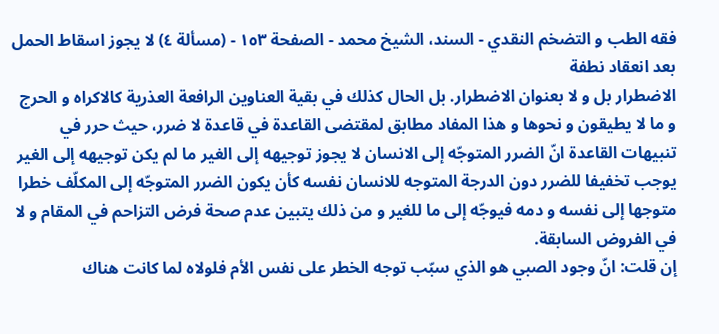فقه الطب و التضخم النقدي - السند، الشيخ محمد - الصفحة ١٥٣ - (مسألة ٤) لا يجوز اسقاط الحمل بعد انعقاد نطفة
الاضطرار بل و لا بعنوان الاضطرار. بل الحال كذلك في بقية العناوين الرافعة العذرية كالاكراه و الحرج و ما لا يطيقون و نحوها و هذا المفاد مطابق لمقتضى القاعدة في قاعدة لا ضرر، حيث حرر في تنبيهات القاعدة انّ الضرر المتوجّه إلى الانسان لا يجوز توجيهه إلى الغير ما لم يكن توجيهه إلى الغير يوجب تخفيفا للضرر دون الدرجة المتوجه للانسان نفسه كأن يكون الضرر المتوجّه إلى المكلّف خطرا متوجها إلى نفسه و دمه فيوجّه إلى ما للغير و من ذلك يتبين عدم صحة فرض التزاحم في المقام و لا في الفروض السابقة.
إن قلت: انّ وجود الصبي هو الذي سبّب توجه الخطر على نفس الأم فلولاه لما كانت هناك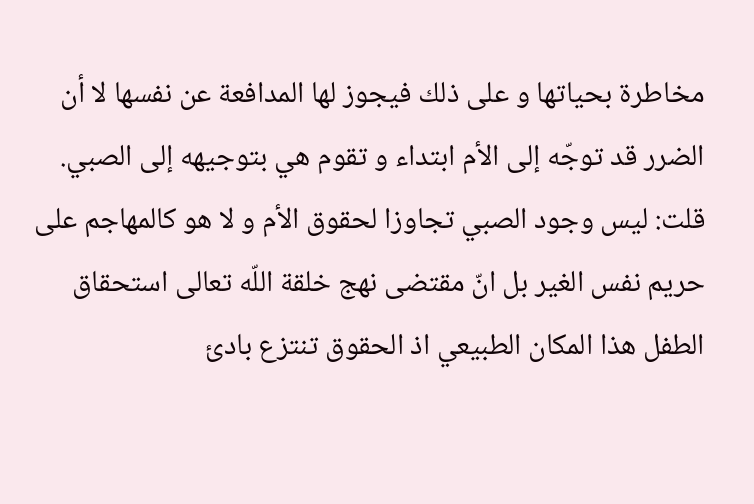مخاطرة بحياتها و على ذلك فيجوز لها المدافعة عن نفسها لا أن الضرر قد توجّه إلى الأم ابتداء و تقوم هي بتوجيهه إلى الصبي.
قلت: ليس وجود الصبي تجاوزا لحقوق الأم و لا هو كالمهاجم على حريم نفس الغير بل انّ مقتضى نهج خلقة اللّه تعالى استحقاق الطفل هذا المكان الطبيعي اذ الحقوق تنتزع بادئ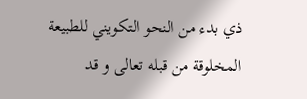ذي بدء من النحو التكويني للطبيعة المخلوقة من قبله تعالى و قد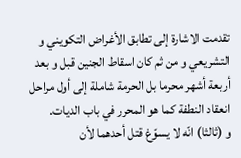تقدمت الاشارة إلى تطابق الأغراض التكويني و التشريعي و من ثم كان اسقاط الجنين قبل و بعد أربعة أشهر محرما بل الحرمة شاملة إلى أول مراحل انعقاد النطفة كما هو المحرر في باب الديات.
و (ثالثا) انّه لا يسوّغ قتل أحدهما لأن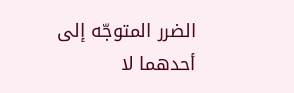الضرر المتوجّه إلى أحدهما لا